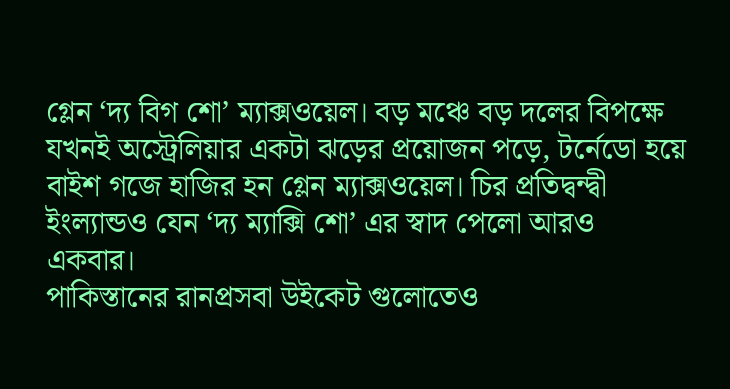গ্লেন ‘দ্য বিগ শো’ ম্যাক্সওয়েল। বড় মঞ্চে বড় দলের বিপক্ষে যখনই অস্ট্রেলিয়ার একটা ঝড়ের প্রয়োজন পড়ে, টর্নেডো হয়ে বাইশ গজে হাজির হন গ্লেন ম্যাক্সওয়েল। চির প্রতিদ্বন্দ্বী ইংল্যান্ডও যেন ‘দ্য ম্যাক্সি শো’ এর স্বাদ পেলো আরও একবার।
পাকিস্তানের রানপ্রসবা উইকেট গুলোতেও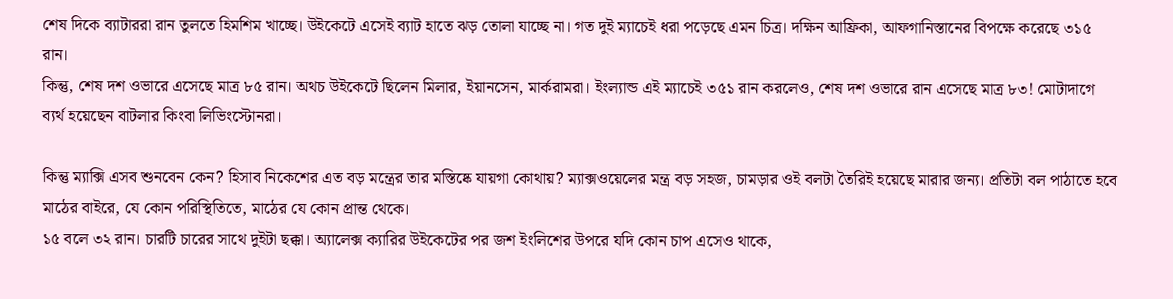শেষ দিকে ব্যাটাররা রান তুলতে হিমশিম খাচ্ছে। উইকেটে এসেই ব্যাট হাতে ঝড় তোলা যাচ্ছে না। গত দুই ম্যাচেই ধরা পড়েছে এমন চিত্র। দক্ষিন আফ্রিকা, আফগানিস্তানের বিপক্ষে করেছে ৩১৫ রান।
কিন্তু, শেষ দশ ওভারে এসেছে মাত্র ৮৫ রান। অথচ উইকেটে ছিলেন মিলার, ইয়ানসেন, মার্করামরা। ইংল্যান্ড এই ম্যাচেই ৩৫১ রান করলেও, শেষ দশ ওভারে রান এসেছে মাত্র ৮৩! মোটাদাগে ব্যর্থ হয়েছেন বাটলার কিংবা লিভিংস্টোনরা।

কিন্তু ম্যাক্সি এসব শুনবেন কেন? হিসাব নিকেশের এত বড় মন্ত্রের তার মস্তিষ্কে যায়গা কোথায়? ম্যাক্সওয়েলের মন্ত্র বড় সহজ, চামড়ার ওই বলটা তৈরিই হয়েছে মারার জন্য। প্রতিটা বল পাঠাতে হবে মাঠের বাইরে, যে কোন পরিস্থিতিতে, মাঠের যে কোন প্রান্ত থেকে।
১৫ বলে ৩২ রান। চারটি চারের সাথে দুইটা ছক্কা। অ্যালেক্স ক্যারির উইকেটের পর জশ ইংলিশের উপরে যদি কোন চাপ এসেও থাকে,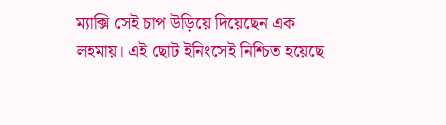ম্যাক্সি সেই চাপ উড়িয়ে দিয়েছেন এক লহমায়। এই ছোট ইনিংসেই নিশ্চিত হয়েছে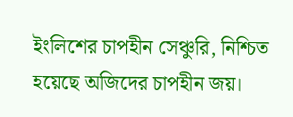ইংলিশের চাপহীন সেঞ্চুরি, নিশ্চিত হয়েছে অজিদের চাপহীন জয়।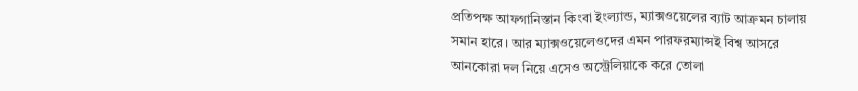প্রতিপক্ষ আফগানিস্তান কিংবা ইংল্যান্ড, ম্যাক্সওয়েলের ব্যাট আক্রমন চালায় সমান হারে। আর ম্যাক্সওয়েলেওদের এমন পারফরম্যান্সই বিশ্ব আসরে আনকোরা দল নিয়ে এসেও অস্ট্রেলিয়াকে করে তোলা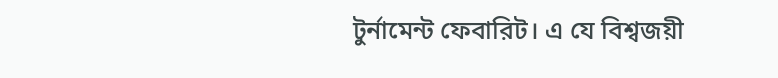টুর্নামেন্ট ফেবারিট। এ যে বিশ্বজয়ী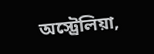অস্ট্রেলিয়া,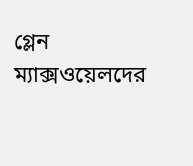গ্লেন ম্যাক্সওয়েলদের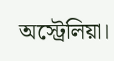অস্ট্রেলিয়া।